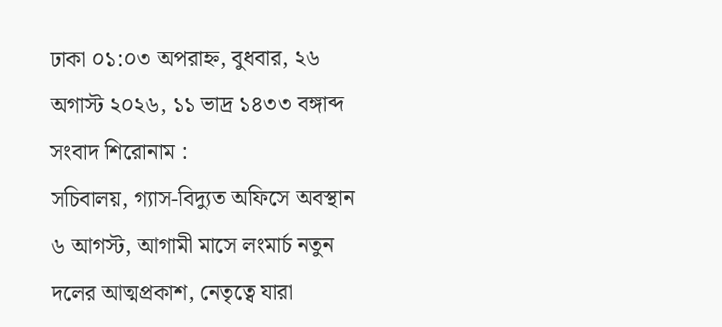ঢাকা ০১:০৩ অপরাহ্ন, বুধবার, ২৬ অগাস্ট ২০২৬, ১১ ভাদ্র ১৪৩৩ বঙ্গাব্দ
সংবাদ শিরোনাম :
সচিবালয়, গ্যাস-বিদ্যুত অফিসে অবস্থান ৬ আগস্ট, আগামী মাসে লংমার্চ নতুন দলের আত্মপ্রকাশ, নেতৃত্বে যারা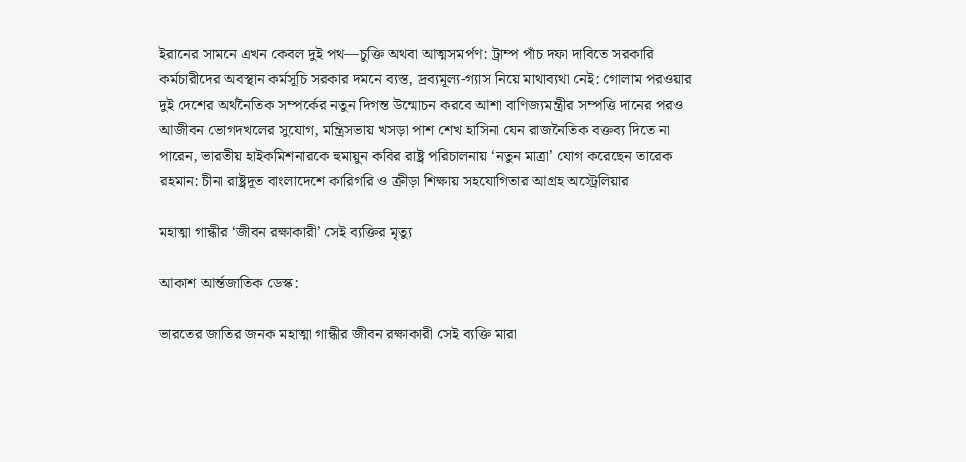ইরানের সামনে এখন কেবল দুই পথ—চুক্তি অথবা আত্মসমর্পণ: ট্রাম্প পাঁচ দফা দাবিতে সরকারি কর্মচারীদের অবস্থান কর্মসূচি সরকার দমনে ব্যস্ত, দ্রব্যমূল্য-গ্যাস নিয়ে মাথাব্যথা নেই: গোলাম পরওয়ার দুই দেশের অর্থনৈতিক সম্পর্কের নতুন দিগন্ত উন্মোচন করবে আশা বাণিজ্যমন্ত্রীর সম্পত্তি দানের পরও আজীবন ভোগদখলের সুযোগ, মন্ত্রিসভায় খসড়া পাশ শেখ হাসিনা যেন রাজনৈতিক বক্তব্য দিতে না পারেন, ভারতীয় হাইকমিশনারকে হুমায়ুন কবির রাষ্ট্র পরিচালনায় ‘নতুন মাত্রা’ যোগ করেছেন তারেক রহমান: চীনা রাষ্ট্রদূত বাংলাদেশে কারিগরি ও ক্রীড়া শিক্ষায় সহযোগিতার আগ্রহ অস্ট্রেলিয়ার

মহাত্মা গান্ধীর ‘জীবন রক্ষাকারী’ সেই ব্যক্তির মৃত্যু

আকাশ আর্ন্তজাতিক ডেস্ক:

ভারতের জাতির জনক মহাত্মা গান্ধীর জীবন রক্ষাকারী সেই ব্যক্তি মারা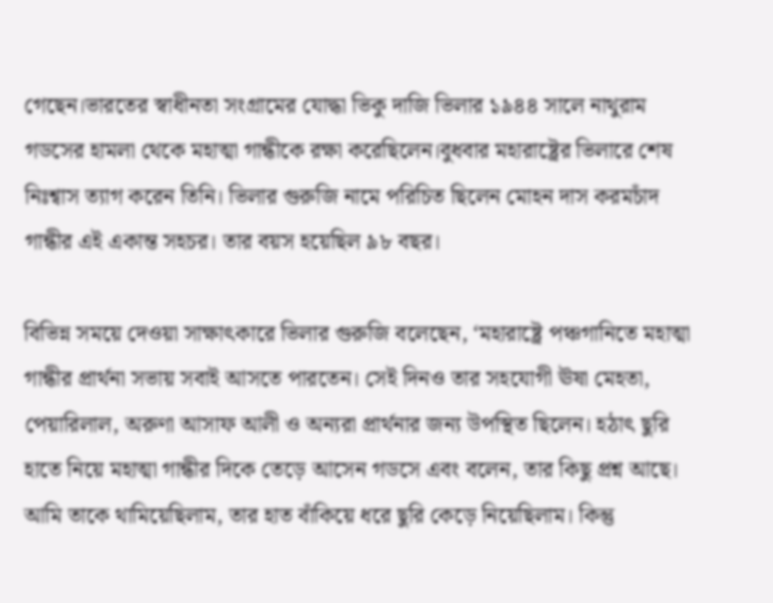গেছেন।ভারতের স্বাধীনতা সংগ্রামের যোদ্ধা ভিকু দাজি ভিলার ১৯৪৪ সালে নাথুরাম গডসের হামলা থেকে মহাত্মা গান্ধীকে রক্ষা করেছিলেন।বুধবার মহারাষ্ট্রের ভিলারে শেষ নিঃশ্বাস ত্যাগ করেন তিনি। ভিলার গুরুজি নামে পরিচিত ছিলেন মোহন দাস করমচাঁদ গান্ধীর এই একান্ত সহচর। তার বয়স হয়েছিল ৯৮ বছর।

বিভিন্ন সময়ে দেওয়া সাক্ষাৎকারে ভিলার গুরুজি বলেছেন, ‘মহারাষ্ট্রে পঞ্চগানিতে মহাত্মা গান্ধীর প্রার্থনা সভায় সবাই আসতে পারতেন। সেই দিনও তার সহযোগী ঊষা মেহতা, পেয়ারিলাল, অরুণা আসাফ আলী ও অন্যরা প্রার্থনার জন্য উপস্থিত ছিলেন। হঠাৎ ছুরি হাতে নিয়ে মহাত্মা গান্ধীর দিকে তেড়ে আসেন গডসে এবং বলেন, তার কিছু প্রশ্ন আছে। আমি তাকে থামিয়েছিলাম, তার হাত বাঁকিয়ে ধরে ছুরি কেড়ে নিয়েছিলাম। কিন্তু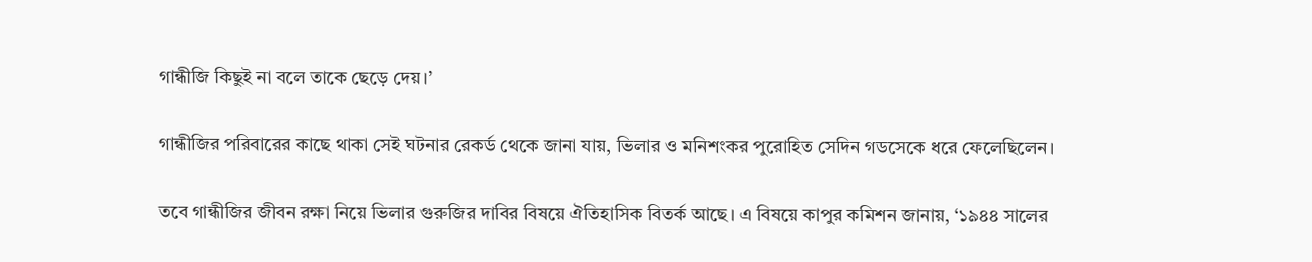গান্ধীজি কিছুই না বলে তাকে ছেড়ে দেয়।’

গান্ধীজির পরিবারের কাছে থাকা সেই ঘটনার রেকর্ড থেকে জানা যায়, ভিলার ও মনিশংকর পুরোহিত সেদিন গডসেকে ধরে ফেলেছিলেন।

তবে গান্ধীজির জীবন রক্ষা নিয়ে ভিলার গুরুজির দাবির বিষয়ে ঐতিহাসিক বিতর্ক আছে। এ বিষয়ে কাপুর কমিশন জানায়, ‘১৯৪৪ সালের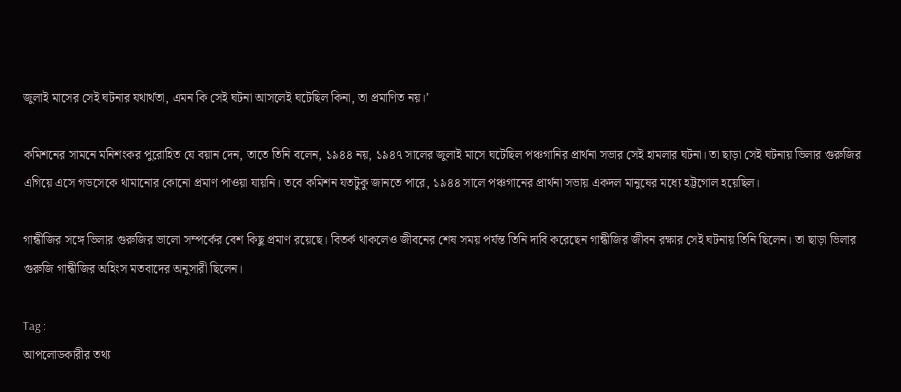জুলাই মাসের সেই ঘটনার যথার্থতা, এমন কি সেই ঘটনা আসলেই ঘটেছিল কিনা, তা প্রমাণিত নয়।’

কমিশনের সামনে মনিশংকর পুরোহিত যে বয়ান দেন, তাতে তিনি বলেন, ১৯৪৪ নয়, ১৯৪৭ সালের জুলাই মাসে ঘটেছিল পঞ্চগানির প্রার্থনা সভার সেই হামলার ঘটনা। তা ছাড়া সেই ঘটনায় ভিলার গুরুজির এগিয়ে এসে গডসেকে থামানোর কোনো প্রমাণ পাওয়া যায়নি। তবে কমিশন যতটুকু জানতে পারে, ১৯৪৪ সালে পঞ্চগানের প্রার্থনা সভায় একদল মানুষের মধ্যে হট্টগোল হয়েছিল।

গান্ধীজির সঙ্গে ভিলার গুরুজির ভালো সম্পর্কের বেশ কিছু প্রমাণ রয়েছে। বিতর্ক থাকলেও জীবনের শেষ সময় পর্যন্ত তিনি দাবি করেছেন গান্ধীজির জীবন রক্ষার সেই ঘটনায় তিনি ছিলেন। তা ছাড়া ভিলার গুরুজি গান্ধীজির অহিংস মতবাদের অনুসারী ছিলেন।

Tag :
আপলোডকারীর তথ্য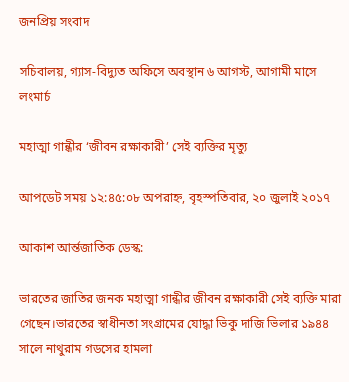জনপ্রিয় সংবাদ

সচিবালয়, গ্যাস-বিদ্যুত অফিসে অবস্থান ৬ আগস্ট, আগামী মাসে লংমার্চ

মহাত্মা গান্ধীর ‘জীবন রক্ষাকারী’ সেই ব্যক্তির মৃত্যু

আপডেট সময় ১২:৪৫:০৮ অপরাহ্ন, বৃহস্পতিবার, ২০ জুলাই ২০১৭

আকাশ আর্ন্তজাতিক ডেস্ক:

ভারতের জাতির জনক মহাত্মা গান্ধীর জীবন রক্ষাকারী সেই ব্যক্তি মারা গেছেন।ভারতের স্বাধীনতা সংগ্রামের যোদ্ধা ভিকু দাজি ভিলার ১৯৪৪ সালে নাথুরাম গডসের হামলা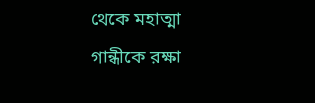থেকে মহাত্মা গান্ধীকে রক্ষা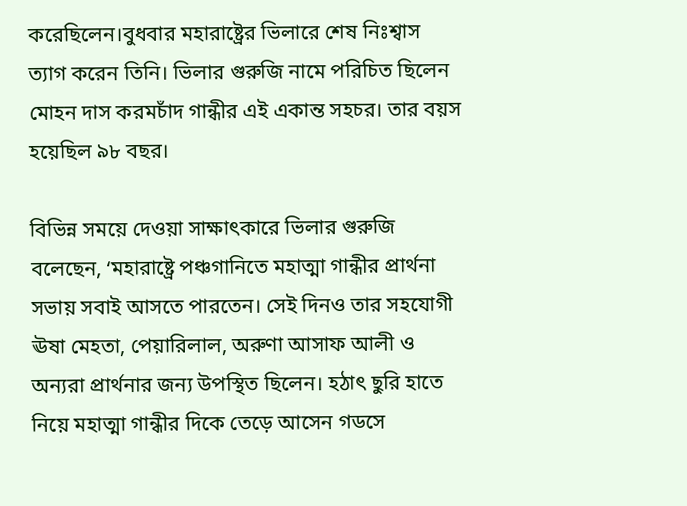করেছিলেন।বুধবার মহারাষ্ট্রের ভিলারে শেষ নিঃশ্বাস ত্যাগ করেন তিনি। ভিলার গুরুজি নামে পরিচিত ছিলেন মোহন দাস করমচাঁদ গান্ধীর এই একান্ত সহচর। তার বয়স হয়েছিল ৯৮ বছর।

বিভিন্ন সময়ে দেওয়া সাক্ষাৎকারে ভিলার গুরুজি বলেছেন, ‘মহারাষ্ট্রে পঞ্চগানিতে মহাত্মা গান্ধীর প্রার্থনা সভায় সবাই আসতে পারতেন। সেই দিনও তার সহযোগী ঊষা মেহতা, পেয়ারিলাল, অরুণা আসাফ আলী ও অন্যরা প্রার্থনার জন্য উপস্থিত ছিলেন। হঠাৎ ছুরি হাতে নিয়ে মহাত্মা গান্ধীর দিকে তেড়ে আসেন গডসে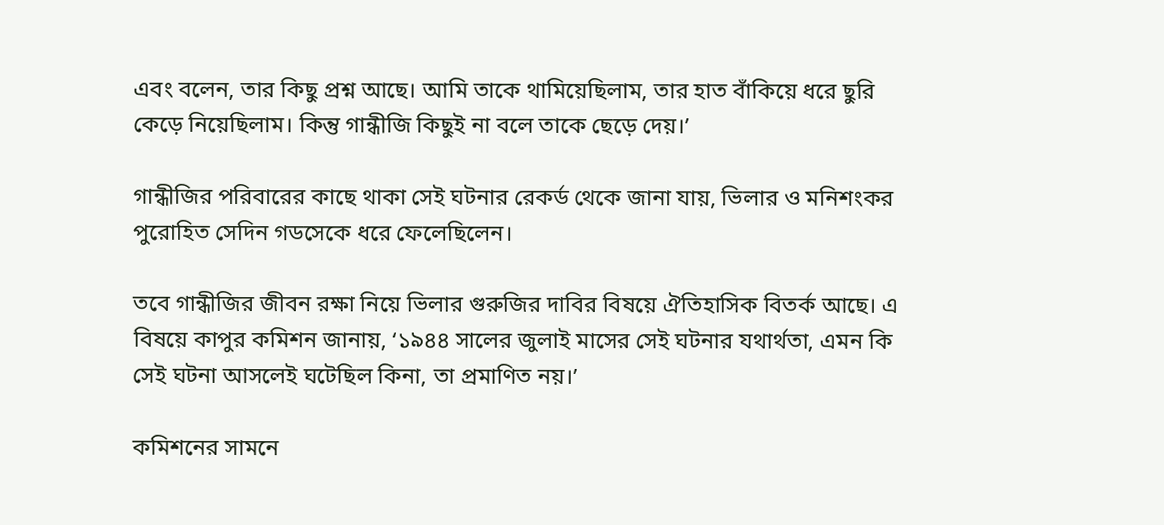এবং বলেন, তার কিছু প্রশ্ন আছে। আমি তাকে থামিয়েছিলাম, তার হাত বাঁকিয়ে ধরে ছুরি কেড়ে নিয়েছিলাম। কিন্তু গান্ধীজি কিছুই না বলে তাকে ছেড়ে দেয়।’

গান্ধীজির পরিবারের কাছে থাকা সেই ঘটনার রেকর্ড থেকে জানা যায়, ভিলার ও মনিশংকর পুরোহিত সেদিন গডসেকে ধরে ফেলেছিলেন।

তবে গান্ধীজির জীবন রক্ষা নিয়ে ভিলার গুরুজির দাবির বিষয়ে ঐতিহাসিক বিতর্ক আছে। এ বিষয়ে কাপুর কমিশন জানায়, ‘১৯৪৪ সালের জুলাই মাসের সেই ঘটনার যথার্থতা, এমন কি সেই ঘটনা আসলেই ঘটেছিল কিনা, তা প্রমাণিত নয়।’

কমিশনের সামনে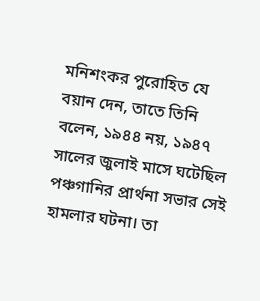মনিশংকর পুরোহিত যে বয়ান দেন, তাতে তিনি বলেন, ১৯৪৪ নয়, ১৯৪৭ সালের জুলাই মাসে ঘটেছিল পঞ্চগানির প্রার্থনা সভার সেই হামলার ঘটনা। তা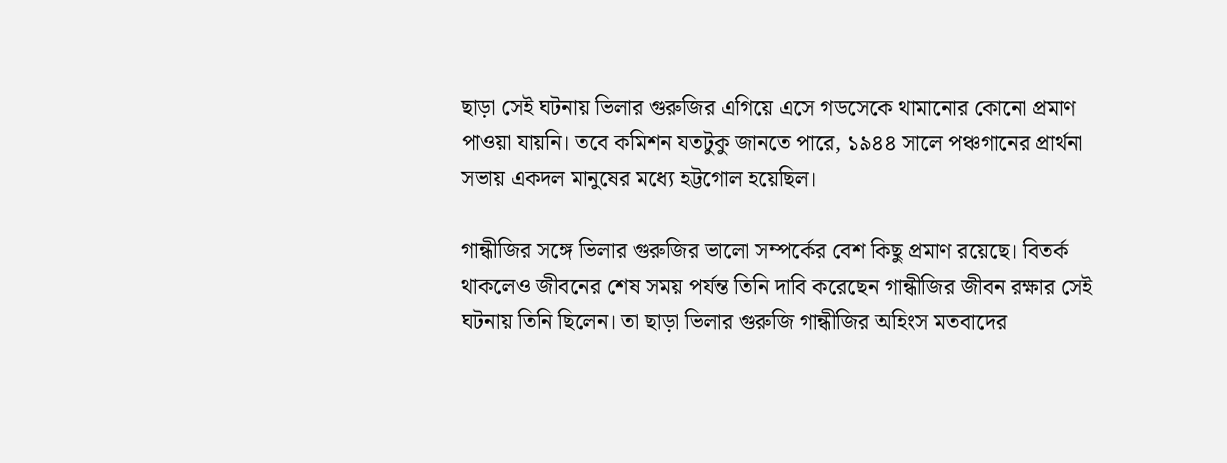ছাড়া সেই ঘটনায় ভিলার গুরুজির এগিয়ে এসে গডসেকে থামানোর কোনো প্রমাণ পাওয়া যায়নি। তবে কমিশন যতটুকু জানতে পারে, ১৯৪৪ সালে পঞ্চগানের প্রার্থনা সভায় একদল মানুষের মধ্যে হট্টগোল হয়েছিল।

গান্ধীজির সঙ্গে ভিলার গুরুজির ভালো সম্পর্কের বেশ কিছু প্রমাণ রয়েছে। বিতর্ক থাকলেও জীবনের শেষ সময় পর্যন্ত তিনি দাবি করেছেন গান্ধীজির জীবন রক্ষার সেই ঘটনায় তিনি ছিলেন। তা ছাড়া ভিলার গুরুজি গান্ধীজির অহিংস মতবাদের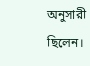অনুসারী ছিলেন।